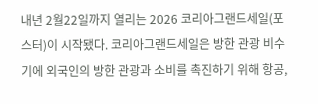내년 2월22일까지 열리는 2026 코리아그랜드세일(포스터)이 시작됐다. 코리아그랜드세일은 방한 관광 비수기에 외국인의 방한 관광과 소비를 촉진하기 위해 항공,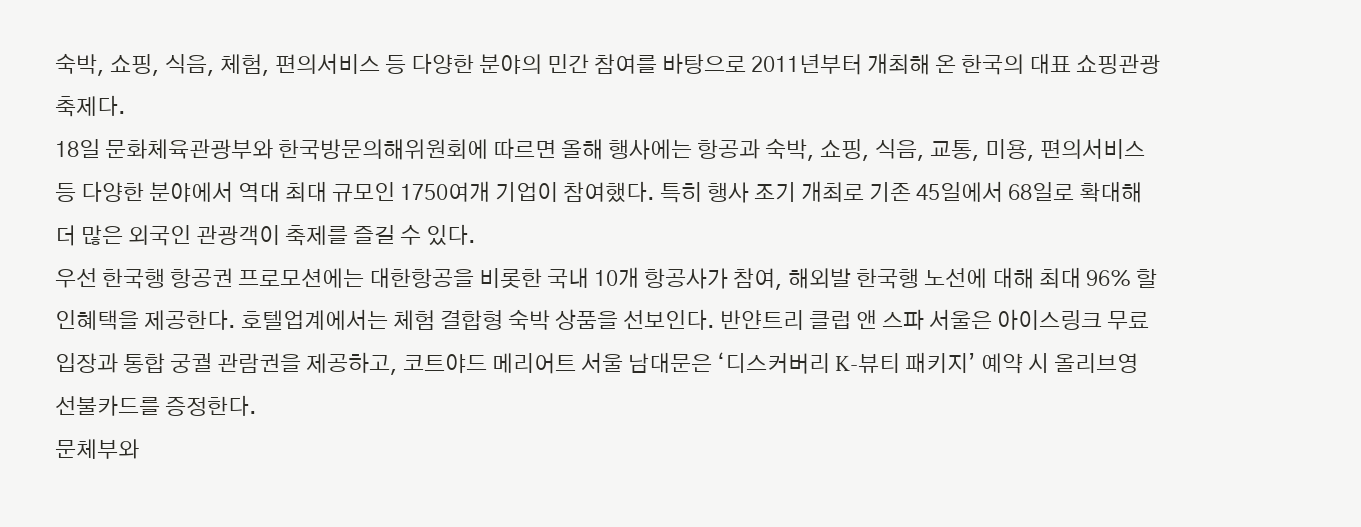숙박, 쇼핑, 식음, 체험, 편의서비스 등 다양한 분야의 민간 참여를 바탕으로 2011년부터 개최해 온 한국의 대표 쇼핑관광축제다.
18일 문화체육관광부와 한국방문의해위원회에 따르면 올해 행사에는 항공과 숙박, 쇼핑, 식음, 교통, 미용, 편의서비스 등 다양한 분야에서 역대 최대 규모인 1750여개 기업이 참여했다. 특히 행사 조기 개최로 기존 45일에서 68일로 확대해 더 많은 외국인 관광객이 축제를 즐길 수 있다.
우선 한국행 항공권 프로모션에는 대한항공을 비롯한 국내 10개 항공사가 참여, 해외발 한국행 노선에 대해 최대 96% 할인혜택을 제공한다. 호텔업계에서는 체험 결합형 숙박 상품을 선보인다. 반얀트리 클럽 앤 스파 서울은 아이스링크 무료 입장과 통합 궁궐 관람권을 제공하고, 코트야드 메리어트 서울 남대문은 ‘디스커버리 K-뷰티 패키지’ 예약 시 올리브영 선불카드를 증정한다.
문체부와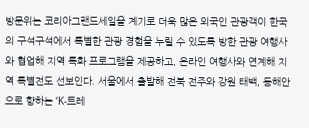방문위는 코리아그랜드세일을 계기로 더욱 많은 외국인 관광객이 한국의 구석구석에서 특별한 관광 경험을 누릴 수 있도록 방한 관광 여행사와 협업해 지역 특화 프로그램을 제공하고, 온라인 여행사와 연계해 지역 특별전도 선보인다. 서울에서 출발해 전북 전주와 강원 태백, 동해안으로 향하는 ‘K-트레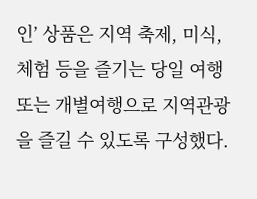인’ 상품은 지역 축제, 미식, 체험 등을 즐기는 당일 여행 또는 개별여행으로 지역관광을 즐길 수 있도록 구성했다.